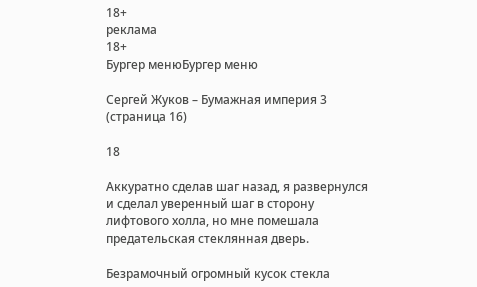18+
реклама
18+
Бургер менюБургер меню

Сергей Жуков – Бумажная империя 3 (страница 16)

18

Аккуратно сделав шаг назад, я развернулся и сделал уверенный шаг в сторону лифтового холла, но мне помешала предательская стеклянная дверь.

Безрамочный огромный кусок стекла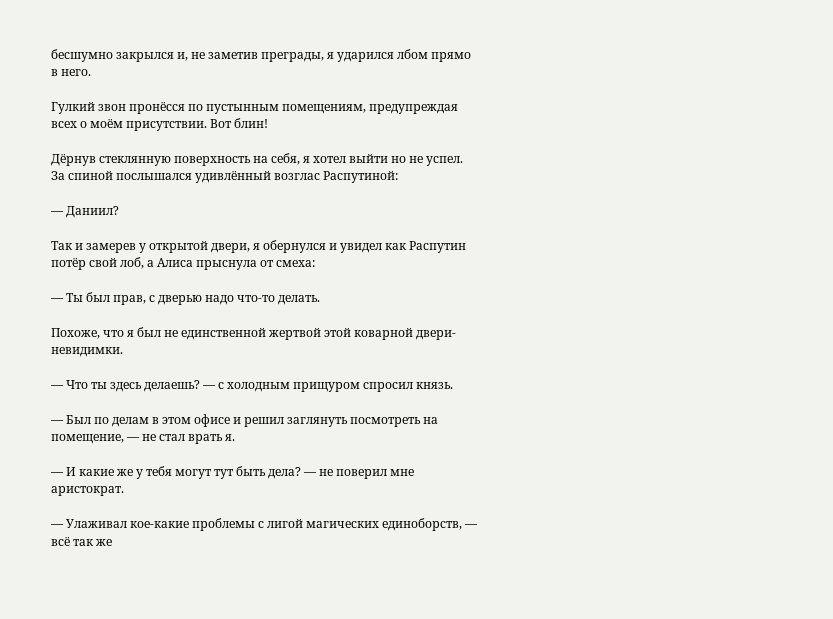бесшумно закрылся и, не заметив преграды, я ударился лбом прямо в него.

Гулкий звон пронёсся по пустынным помещениям, предупреждая всех о моём присутствии. Вот блин!

Дёрнув стеклянную поверхность на себя, я хотел выйти но не успел. За спиной послышался удивлённый возглас Распутиной:

— Даниил?

Так и замерев у открытой двери, я обернулся и увидел как Распутин потёр свой лоб, а Алиса прыснула от смеха:

— Ты был прав, с дверью надо что-то делать.

Похоже, что я был не единственной жертвой этой коварной двери-невидимки.

— Что ты здесь делаешь? — с холодным прищуром спросил князь.

— Был по делам в этом офисе и решил заглянуть посмотреть на помещение, — не стал врать я.

— И какие же у тебя могут тут быть дела? — не поверил мне аристократ.

— Улаживал кое-какие проблемы с лигой магических единоборств, — всё так же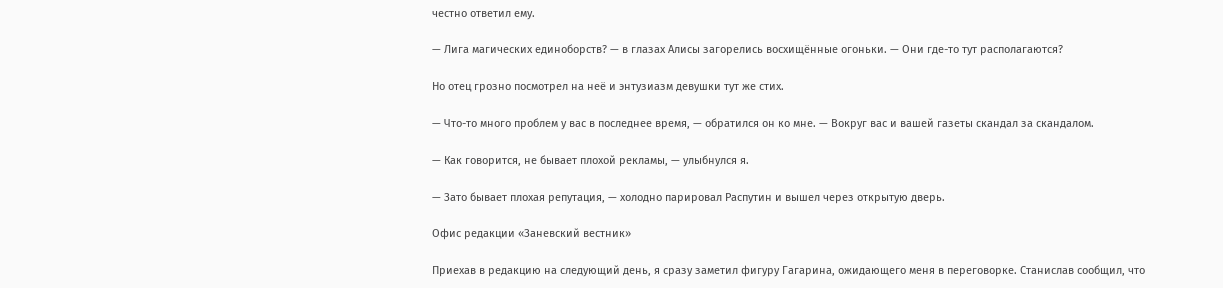честно ответил ему.

— Лига магических единоборств? — в глазах Алисы загорелись восхищённые огоньки. — Они где-то тут располагаются?

Но отец грозно посмотрел на неё и энтузиазм девушки тут же стих.

— Что-то много проблем у вас в последнее время, — обратился он ко мне. — Вокруг вас и вашей газеты скандал за скандалом.

— Как говорится, не бывает плохой рекламы, — улыбнулся я.

— Зато бывает плохая репутация, — холодно парировал Распутин и вышел через открытую дверь.

Офис редакции «Заневский вестник»

Приехав в редакцию на следующий день, я сразу заметил фигуру Гагарина, ожидающего меня в переговорке. Станислав сообщил, что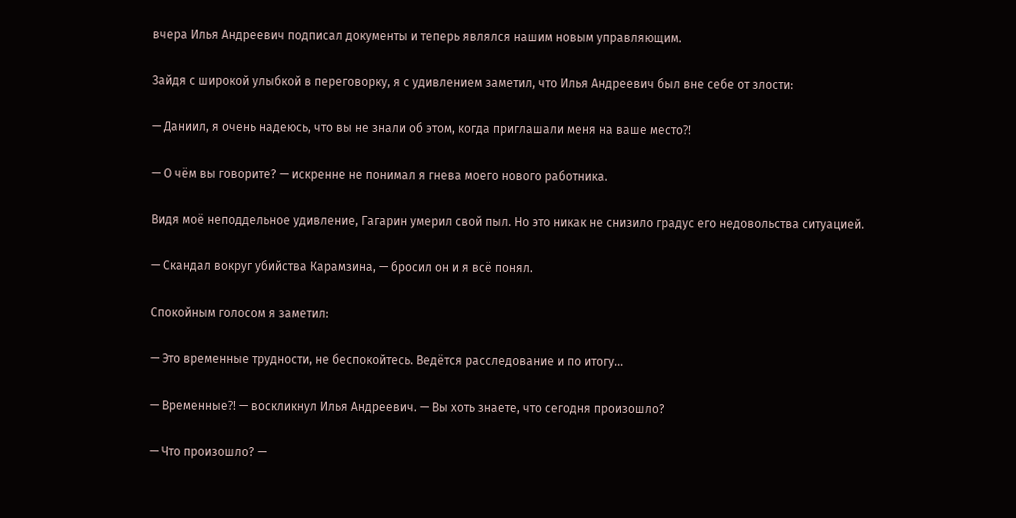вчера Илья Андреевич подписал документы и теперь являлся нашим новым управляющим.

Зайдя с широкой улыбкой в переговорку, я с удивлением заметил, что Илья Андреевич был вне себе от злости:

— Даниил, я очень надеюсь, что вы не знали об этом, когда приглашали меня на ваше место⁈

— О чём вы говорите? — искренне не понимал я гнева моего нового работника.

Видя моё неподдельное удивление, Гагарин умерил свой пыл. Но это никак не снизило градус его недовольства ситуацией.

— Скандал вокруг убийства Карамзина, — бросил он и я всё понял.

Спокойным голосом я заметил:

— Это временные трудности, не беспокойтесь. Ведётся расследование и по итогу…

— Временные⁈ — воскликнул Илья Андреевич. — Вы хоть знаете, что сегодня произошло?

— Что произошло? —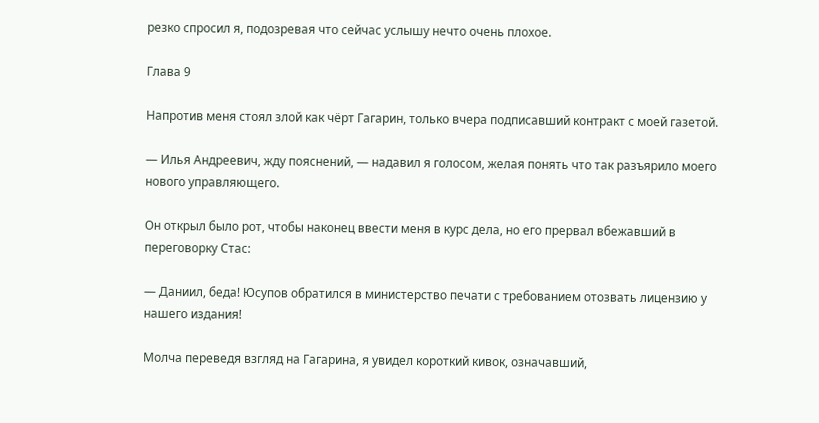резко спросил я, подозревая что сейчас услышу нечто очень плохое.

Глава 9

Напротив меня стоял злой как чёрт Гагарин, только вчера подписавший контракт с моей газетой.

— Илья Андреевич, жду пояснений, — надавил я голосом, желая понять что так разъярило моего нового управляющего.

Он открыл было рот, чтобы наконец ввести меня в курс дела, но его прервал вбежавший в переговорку Стас:

— Даниил, беда! Юсупов обратился в министерство печати с требованием отозвать лицензию у нашего издания!

Молча переведя взгляд на Гагарина, я увидел короткий кивок, означавший,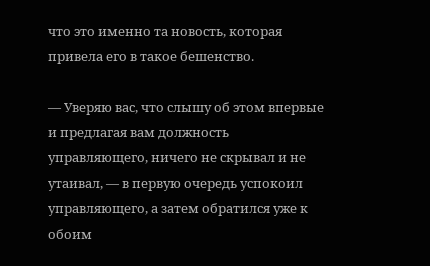что это именно та новость, которая привела его в такое бешенство.

— Уверяю вас, что слышу об этом впервые и предлагая вам должность управляющего, ничего не скрывал и не утаивал, — в первую очередь успокоил управляющего, а затем обратился уже к обоим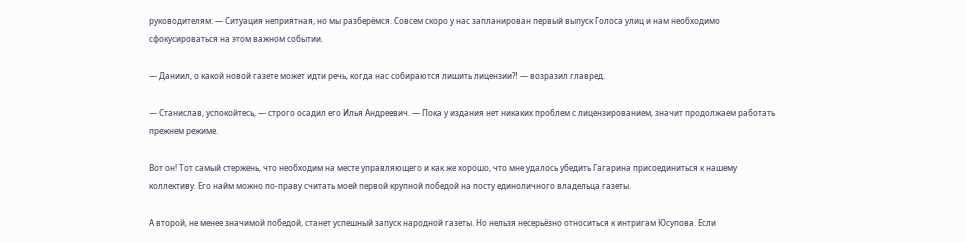руководителям: — Ситуация неприятная, но мы разберёмся. Совсем скоро у нас запланирован первый выпуск Голоса улиц и нам необходимо сфокусироваться на этом важном событии.

— Даниил, о какой новой газете может идти речь, когда нас собираются лишить лицензии⁈ — возразил главред.

— Станислав, успокойтесь, — строго осадил его Илья Андреевич. — Пока у издания нет никаких проблем с лицензированием, значит продолжаем работать прежнем режиме.

Вот он! Тот самый стержень, что необходим на месте управляющего и как же хорошо, что мне удалось убедить Гагарина присоединиться к нашему коллективу. Его найм можно по-праву считать моей первой крупной победой на посту единоличного владельца газеты.

А второй, не менее значимой победой, станет успешный запуск народной газеты. Но нельзя несерьёзно относиться к интригам Юсупова. Если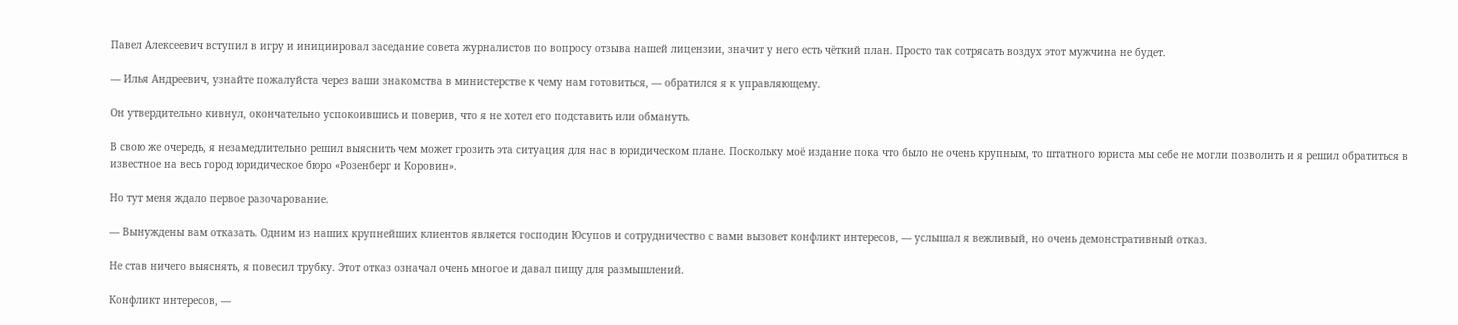Павел Алексеевич вступил в игру и инициировал заседание совета журналистов по вопросу отзыва нашей лицензии, значит у него есть чёткий план. Просто так сотрясать воздух этот мужчина не будет.

— Илья Андреевич, узнайте пожалуйста через ваши знакомства в министерстве к чему нам готовиться, — обратился я к управляющему.

Он утвердительно кивнул, окончательно успокоившись и поверив, что я не хотел его подставить или обмануть.

В свою же очередь, я незамедлительно решил выяснить чем может грозить эта ситуация для нас в юридическом плане. Поскольку моё издание пока что было не очень крупным, то штатного юриста мы себе не могли позволить и я решил обратиться в известное на весь город юридическое бюро «Розенберг и Коровин».

Но тут меня ждало первое разочарование.

— Вынуждены вам отказать. Одним из наших крупнейших клиентов является господин Юсупов и сотрудничество с вами вызовет конфликт интересов, — услышал я вежливый, но очень демонстративный отказ.

Не став ничего выяснять, я повесил трубку. Этот отказ означал очень многое и давал пищу для размышлений.

Конфликт интересов, —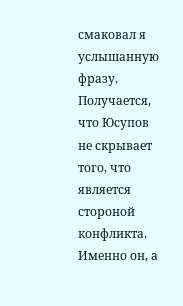смаковал я услышанную фразу. Получается, что Юсупов не скрывает того, что является стороной конфликта. Именно он, а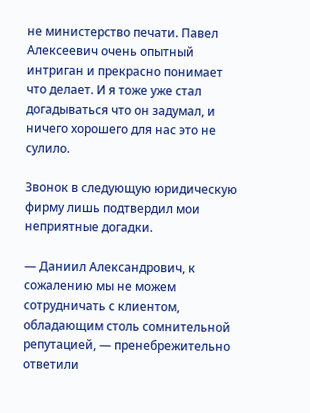не министерство печати. Павел Алексеевич очень опытный интриган и прекрасно понимает что делает. И я тоже уже стал догадываться что он задумал, и ничего хорошего для нас это не сулило.

Звонок в следующую юридическую фирму лишь подтвердил мои неприятные догадки.

— Даниил Александрович, к сожалению мы не можем сотрудничать с клиентом, обладающим столь сомнительной репутацией, — пренебрежительно ответили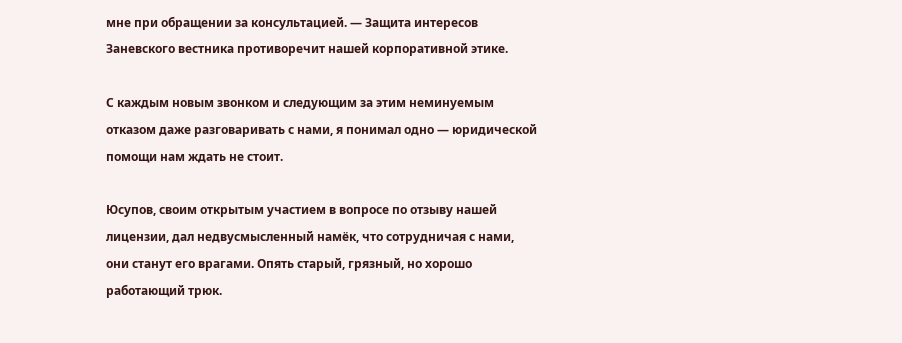мне при обращении за консультацией. — Защита интересов Заневского вестника противоречит нашей корпоративной этике.

С каждым новым звонком и следующим за этим неминуемым отказом даже разговаривать с нами, я понимал одно — юридической помощи нам ждать не стоит.

Юсупов, своим открытым участием в вопросе по отзыву нашей лицензии, дал недвусмысленный намёк, что сотрудничая с нами, они станут его врагами. Опять старый, грязный, но хорошо работающий трюк.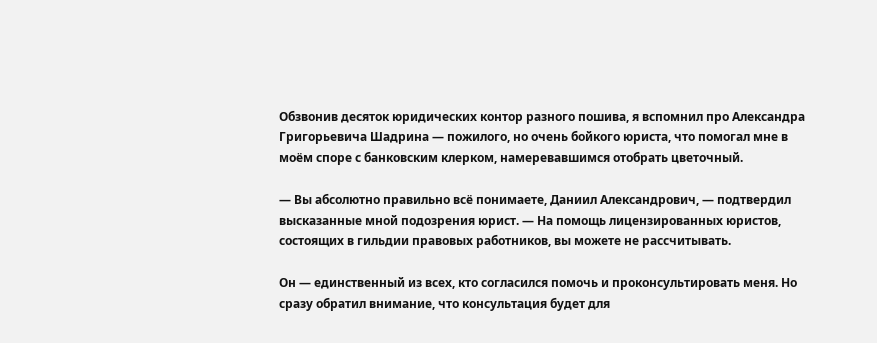Обзвонив десяток юридических контор разного пошива, я вспомнил про Александра Григорьевича Шадрина — пожилого, но очень бойкого юриста, что помогал мне в моём споре с банковским клерком, намеревавшимся отобрать цветочный.

— Вы абсолютно правильно всё понимаете, Даниил Александрович, — подтвердил высказанные мной подозрения юрист. — На помощь лицензированных юристов, состоящих в гильдии правовых работников, вы можете не рассчитывать.

Он — единственный из всех, кто согласился помочь и проконсультировать меня. Но сразу обратил внимание, что консультация будет для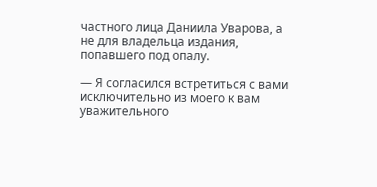частного лица Даниила Уварова, а не для владельца издания, попавшего под опалу.

— Я согласился встретиться с вами исключительно из моего к вам уважительного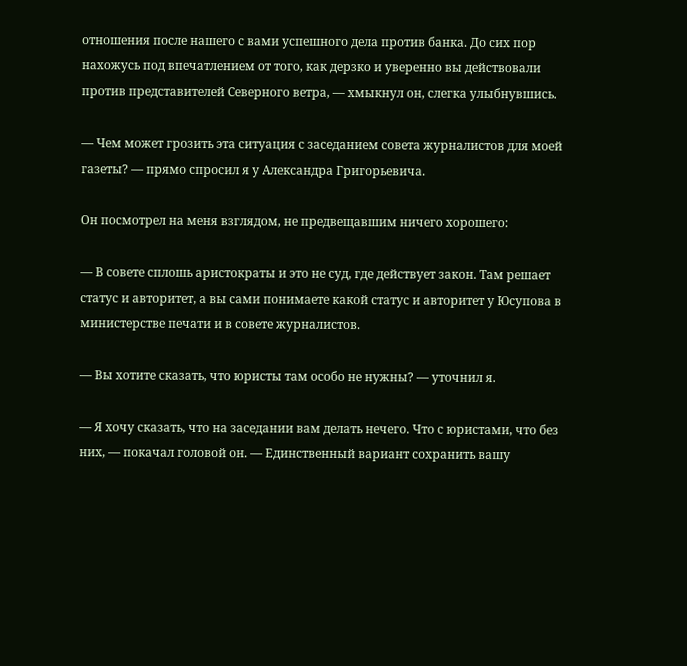отношения после нашего с вами успешного дела против банка. До сих пор нахожусь под впечатлением от того, как дерзко и уверенно вы действовали против представителей Северного ветра, — хмыкнул он, слегка улыбнувшись.

— Чем может грозить эта ситуация с заседанием совета журналистов для моей газеты? — прямо спросил я у Александра Григорьевича.

Он посмотрел на меня взглядом, не предвещавшим ничего хорошего:

— В совете сплошь аристократы и это не суд, где действует закон. Там решает статус и авторитет, а вы сами понимаете какой статус и авторитет у Юсупова в министерстве печати и в совете журналистов.

— Вы хотите сказать, что юристы там особо не нужны? — уточнил я.

— Я хочу сказать, что на заседании вам делать нечего. Что с юристами, что без них, — покачал головой он. — Единственный вариант сохранить вашу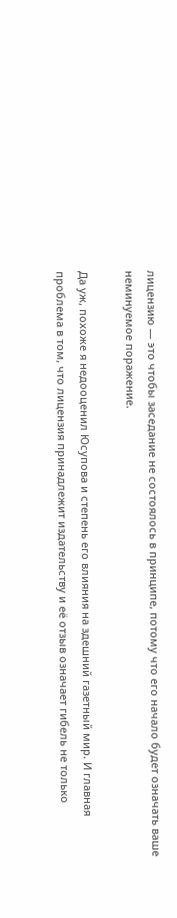лицензию — это чтобы заседание не состоялось в принципе, потому что его начало будет означать ваше неминуемое поражение.

Да уж, похоже я недооценил Юсупова и степень его влияния на здешний газетный мир. И главная проблема в том, что лицензия принадлежит издательству и её отзыв означает гибель не только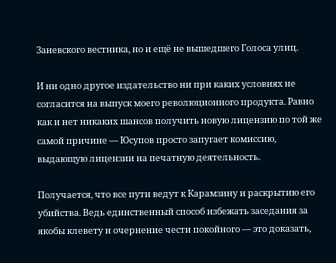Заневского вестника, но и ещё не вышедшего Голоса улиц.

И ни одно другое издательство ни при каких условиях не согласится на выпуск моего революционного продукта. Равно как и нет никаких шансов получить новую лицензию по той же самой причине — Юсупов просто запугает комиссию, выдающую лицензии на печатную деятельность.

Получается, что все пути ведут к Карамзину и раскрытию его убийства. Ведь единственный способ избежать заседания за якобы клевету и очернение чести покойного — это доказать,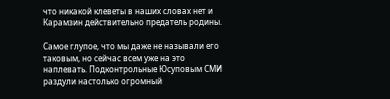что никакой клеветы в наших словах нет и Карамзин действительно предатель родины.

Самое глупое, что мы даже не называли его таковым, но сейчас всем уже на это наплевать. Подконтрольные Юсуповым СМИ раздули настолько огромный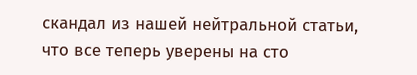скандал из нашей нейтральной статьи, что все теперь уверены на сто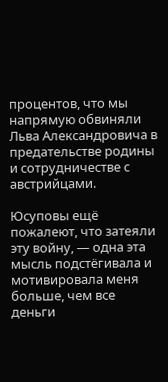процентов, что мы напрямую обвиняли Льва Александровича в предательстве родины и сотрудничестве с австрийцами.

Юсуповы ещё пожалеют, что затеяли эту войну, — одна эта мысль подстёгивала и мотивировала меня больше, чем все деньги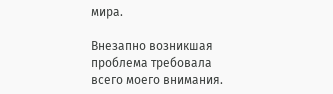мира.

Внезапно возникшая проблема требовала всего моего внимания.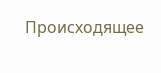Происходящее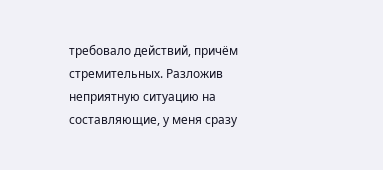требовало действий, причём стремительных. Разложив неприятную ситуацию на составляющие, у меня сразу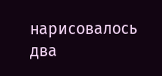нарисовалось два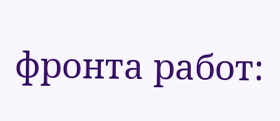фронта работ: